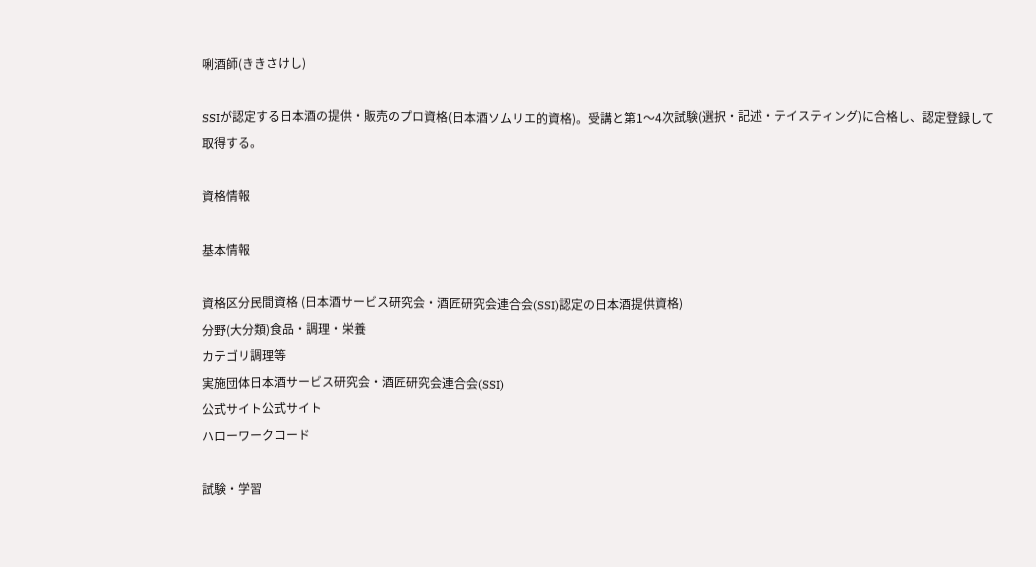唎酒師(ききさけし)

SSIが認定する日本酒の提供・販売のプロ資格(日本酒ソムリエ的資格)。受講と第1〜4次試験(選択・記述・テイスティング)に合格し、認定登録して取得する。

資格情報

基本情報

資格区分民間資格 (日本酒サービス研究会・酒匠研究会連合会(SSI)認定の日本酒提供資格)
分野(大分類)食品・調理・栄養
カテゴリ調理等
実施団体日本酒サービス研究会・酒匠研究会連合会(SSI)
公式サイト公式サイト
ハローワークコード

試験・学習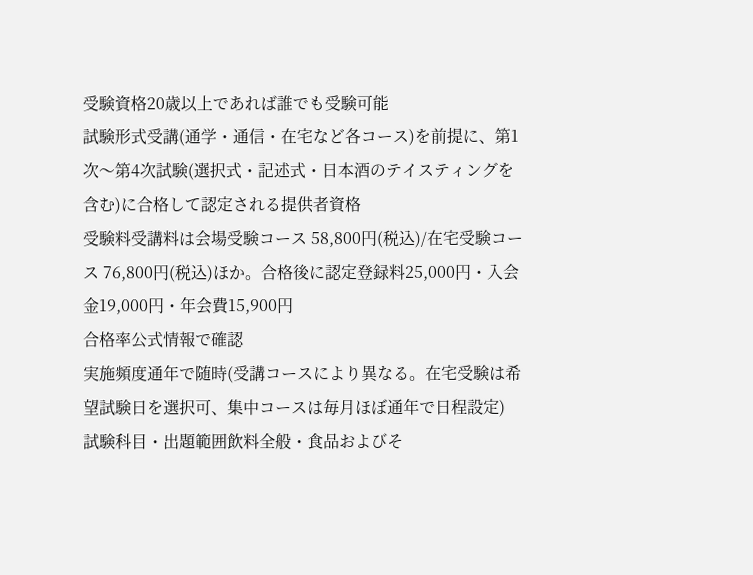受験資格20歳以上であれば誰でも受験可能
試験形式受講(通学・通信・在宅など各コース)を前提に、第1次〜第4次試験(選択式・記述式・日本酒のテイスティングを含む)に合格して認定される提供者資格
受験料受講料は会場受験コース 58,800円(税込)/在宅受験コース 76,800円(税込)ほか。合格後に認定登録料25,000円・入会金19,000円・年会費15,900円
合格率公式情報で確認
実施頻度通年で随時(受講コースにより異なる。在宅受験は希望試験日を選択可、集中コースは毎月ほぼ通年で日程設定)
試験科目・出題範囲飲料全般・食品およびそ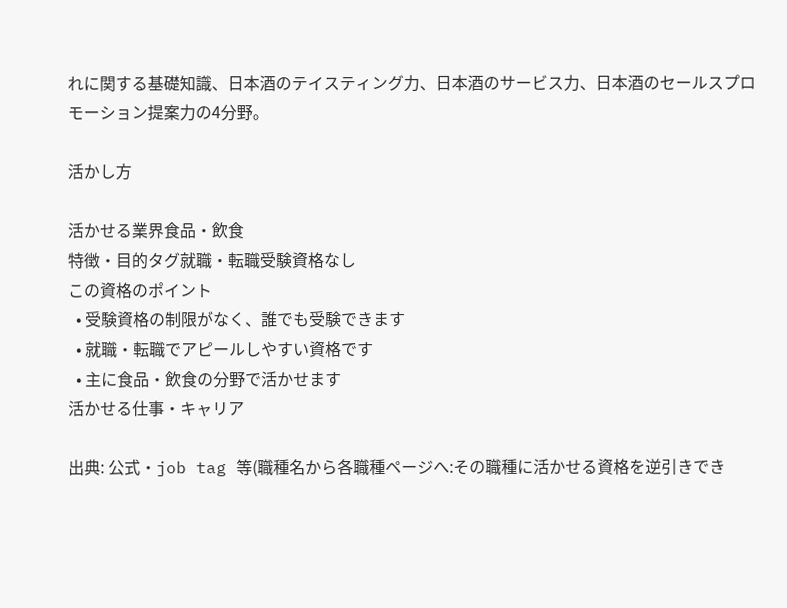れに関する基礎知識、日本酒のテイスティング力、日本酒のサービス力、日本酒のセールスプロモーション提案力の4分野。

活かし方

活かせる業界食品・飲食
特徴・目的タグ就職・転職受験資格なし
この資格のポイント
  • 受験資格の制限がなく、誰でも受験できます
  • 就職・転職でアピールしやすい資格です
  • 主に食品・飲食の分野で活かせます
活かせる仕事・キャリア

出典: 公式・job tag 等(職種名から各職種ページへ:その職種に活かせる資格を逆引きでき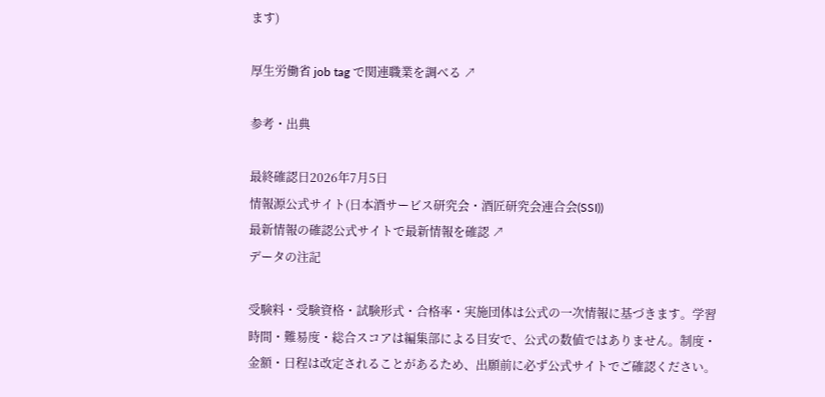ます)

厚生労働省 job tag で関連職業を調べる ↗

参考・出典

最終確認日2026年7月5日
情報源公式サイト(日本酒サービス研究会・酒匠研究会連合会(SSI))
最新情報の確認公式サイトで最新情報を確認 ↗
データの注記

受験料・受験資格・試験形式・合格率・実施団体は公式の一次情報に基づきます。学習時間・難易度・総合スコアは編集部による目安で、公式の数値ではありません。制度・金額・日程は改定されることがあるため、出願前に必ず公式サイトでご確認ください。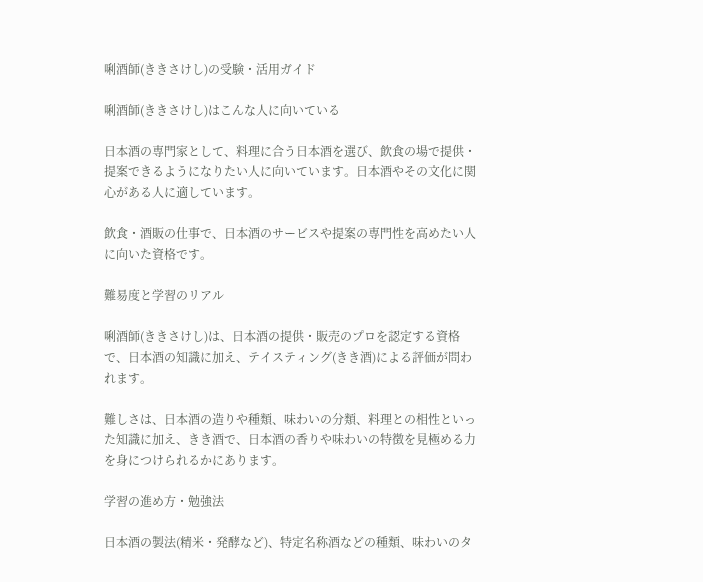唎酒師(ききさけし)の受験・活用ガイド

唎酒師(ききさけし)はこんな人に向いている

日本酒の専門家として、料理に合う日本酒を選び、飲食の場で提供・提案できるようになりたい人に向いています。日本酒やその文化に関心がある人に適しています。

飲食・酒販の仕事で、日本酒のサービスや提案の専門性を高めたい人に向いた資格です。

難易度と学習のリアル

唎酒師(ききさけし)は、日本酒の提供・販売のプロを認定する資格で、日本酒の知識に加え、テイスティング(きき酒)による評価が問われます。

難しさは、日本酒の造りや種類、味わいの分類、料理との相性といった知識に加え、きき酒で、日本酒の香りや味わいの特徴を見極める力を身につけられるかにあります。

学習の進め方・勉強法

日本酒の製法(精米・発酵など)、特定名称酒などの種類、味わいのタ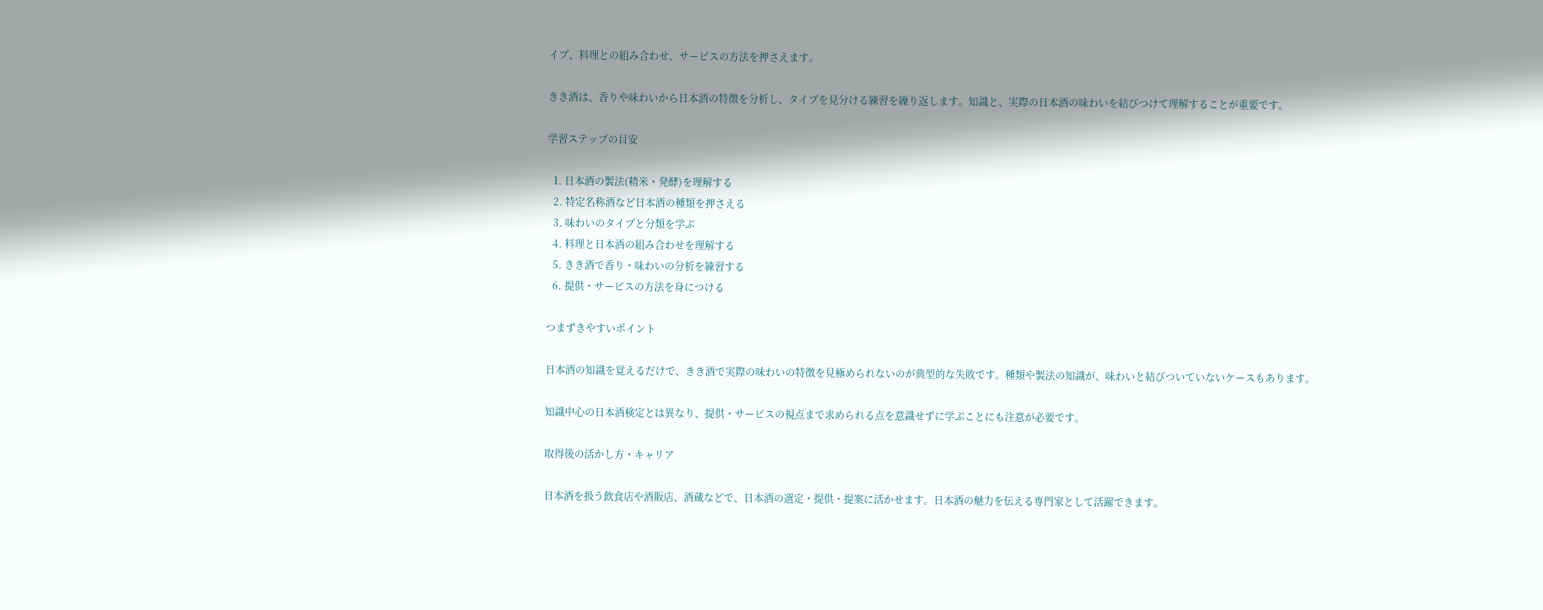イプ、料理との組み合わせ、サービスの方法を押さえます。

きき酒は、香りや味わいから日本酒の特徴を分析し、タイプを見分ける練習を繰り返します。知識と、実際の日本酒の味わいを結びつけて理解することが重要です。

学習ステップの目安

  1. 日本酒の製法(精米・発酵)を理解する
  2. 特定名称酒など日本酒の種類を押さえる
  3. 味わいのタイプと分類を学ぶ
  4. 料理と日本酒の組み合わせを理解する
  5. きき酒で香り・味わいの分析を練習する
  6. 提供・サービスの方法を身につける

つまずきやすいポイント

日本酒の知識を覚えるだけで、きき酒で実際の味わいの特徴を見極められないのが典型的な失敗です。種類や製法の知識が、味わいと結びついていないケースもあります。

知識中心の日本酒検定とは異なり、提供・サービスの視点まで求められる点を意識せずに学ぶことにも注意が必要です。

取得後の活かし方・キャリア

日本酒を扱う飲食店や酒販店、酒蔵などで、日本酒の選定・提供・提案に活かせます。日本酒の魅力を伝える専門家として活躍できます。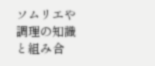ソムリエや調理の知識と組み合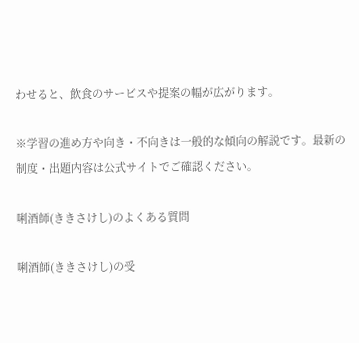わせると、飲食のサービスや提案の幅が広がります。

※学習の進め方や向き・不向きは一般的な傾向の解説です。最新の制度・出題内容は公式サイトでご確認ください。

唎酒師(ききさけし)のよくある質問

唎酒師(ききさけし)の受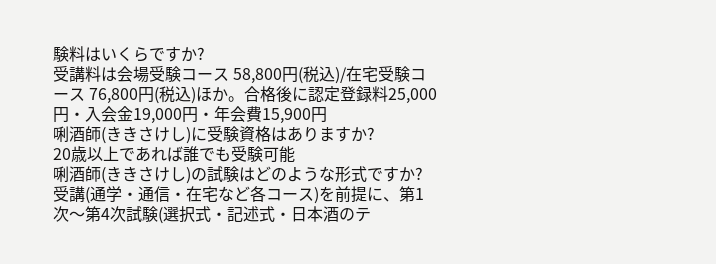験料はいくらですか?
受講料は会場受験コース 58,800円(税込)/在宅受験コース 76,800円(税込)ほか。合格後に認定登録料25,000円・入会金19,000円・年会費15,900円
唎酒師(ききさけし)に受験資格はありますか?
20歳以上であれば誰でも受験可能
唎酒師(ききさけし)の試験はどのような形式ですか?
受講(通学・通信・在宅など各コース)を前提に、第1次〜第4次試験(選択式・記述式・日本酒のテ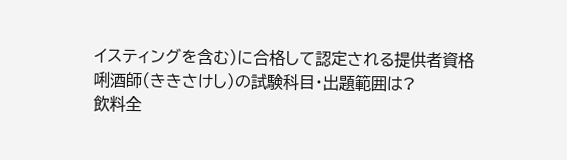イスティングを含む)に合格して認定される提供者資格
唎酒師(ききさけし)の試験科目・出題範囲は?
飲料全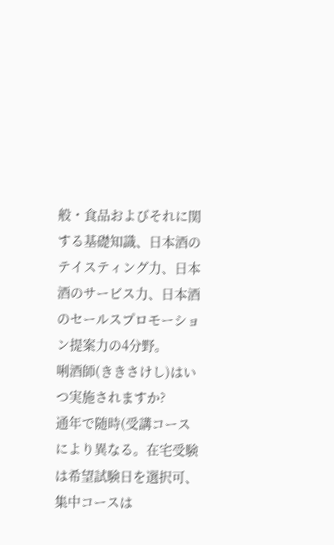般・食品およびそれに関する基礎知識、日本酒のテイスティング力、日本酒のサービス力、日本酒のセールスプロモーション提案力の4分野。
唎酒師(ききさけし)はいつ実施されますか?
通年で随時(受講コースにより異なる。在宅受験は希望試験日を選択可、集中コースは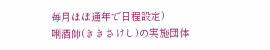毎月ほぼ通年で日程設定)
唎酒師(ききさけし)の実施団体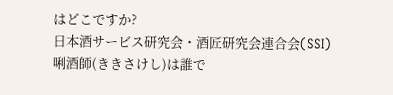はどこですか?
日本酒サービス研究会・酒匠研究会連合会(SSI)
唎酒師(ききさけし)は誰で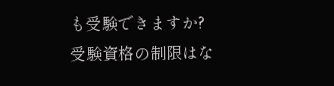も受験できますか?
受験資格の制限はな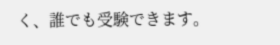く、誰でも受験できます。